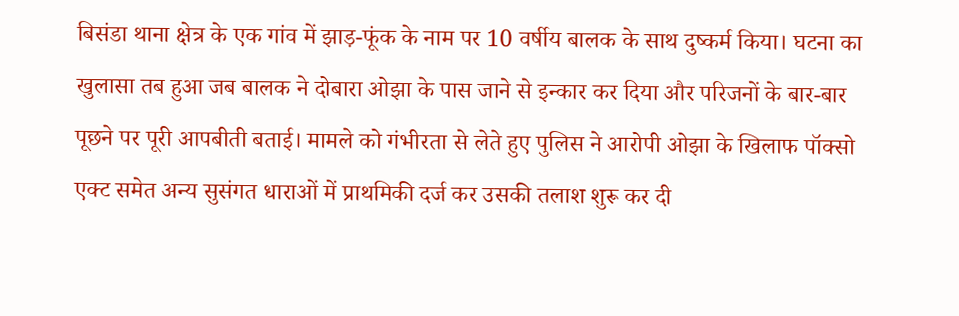बिसंडा थाना क्षेत्र के एक गांव में झाड़-फूंक के नाम पर 10 वर्षीय बालक के साथ दुष्कर्म किया। घटना का खुलासा तब हुआ जब बालक ने दोबारा ओझा के पास जाने से इन्कार कर दिया और परिजनों के बार-बार पूछने पर पूरी आपबीती बताई। मामले को गंभीरता से लेते हुए पुलिस ने आरोपी ओझा के खिलाफ पॉक्सो एक्ट समेत अन्य सुसंगत धाराओं में प्राथमिकी दर्ज कर उसकी तलाश शुरू कर दी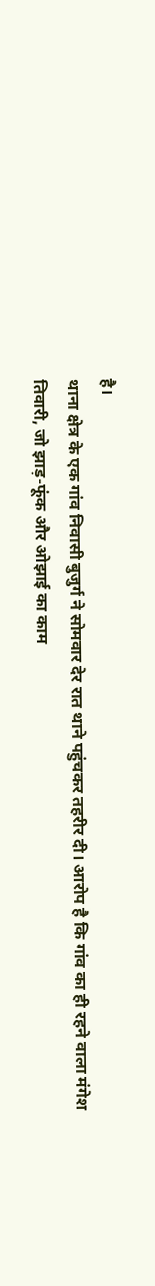है।
थाना क्षेत्र के एक गांव निवासी बुजुर्ग ने सोमवार देर रात थाने पहुंचकर तहरीर दी। आरोप है कि गांव का ही रहने वाला मंगेश तिवारी, जो झाड़-फूंक और ओझाई का काम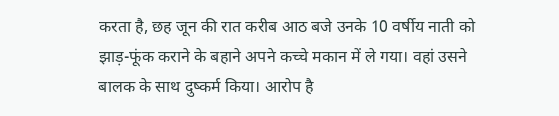करता है, छह जून की रात करीब आठ बजे उनके 10 वर्षीय नाती को झाड़-फूंक कराने के बहाने अपने कच्चे मकान में ले गया। वहां उसने बालक के साथ दुष्कर्म किया। आरोप है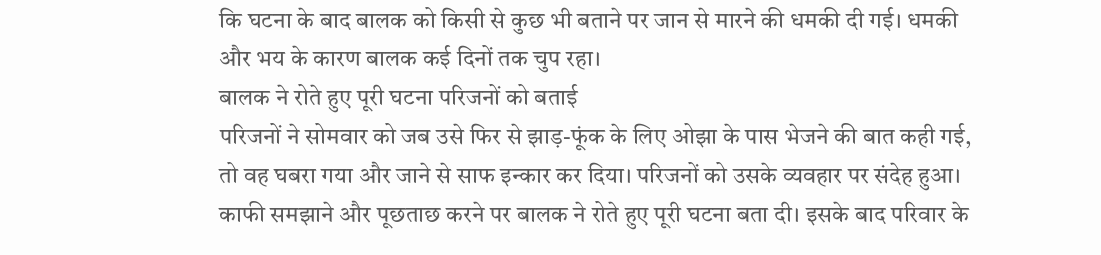कि घटना के बाद बालक को किसी से कुछ भी बताने पर जान से मारने की धमकी दी गई। धमकी और भय के कारण बालक कई दिनों तक चुप रहा।
बालक ने रोते हुए पूरी घटना परिजनों को बताई
परिजनों ने सोमवार को जब उसे फिर से झाड़-फूंक के लिए ओझा के पास भेजने की बात कही गई, तो वह घबरा गया और जाने से साफ इन्कार कर दिया। परिजनों को उसके व्यवहार पर संदेह हुआ। काफी समझाने और पूछताछ करने पर बालक ने रोते हुए पूरी घटना बता दी। इसके बाद परिवार के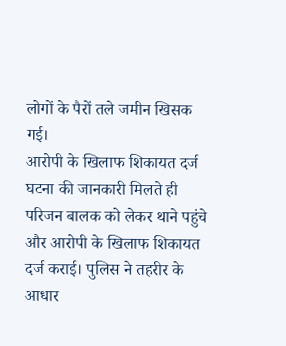लोगों के पैरों तले जमीन खिसक गई।
आरोपी के खिलाफ शिकायत दर्ज
घटना की जानकारी मिलते ही परिजन बालक को लेकर थाने पहुंचे और आरोपी के खिलाफ शिकायत दर्ज कराई। पुलिस ने तहरीर के आधार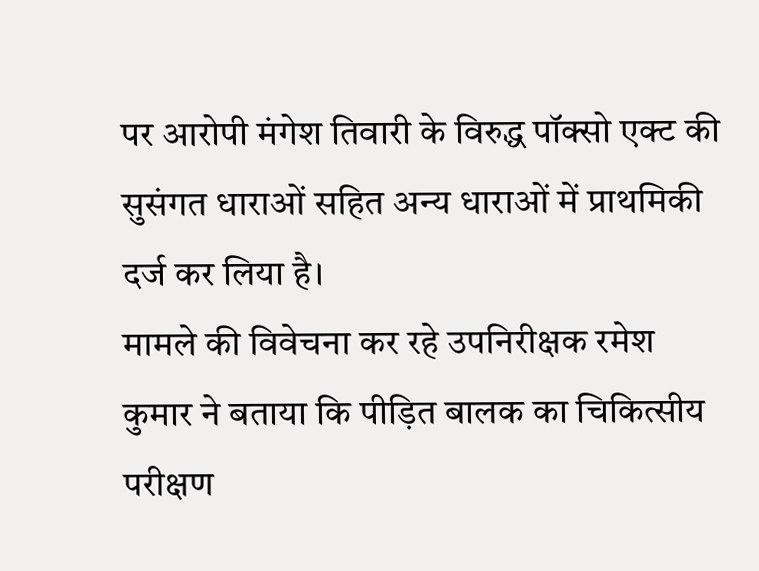पर आरोपी मंगेश तिवारी के विरुद्ध पॉक्सो एक्ट की सुसंगत धाराओं सहित अन्य धाराओं में प्राथमिकी दर्ज कर लिया है।
मामले की विवेचना कर रहे उपनिरीक्षक रमेश कुमार ने बताया कि पीड़ित बालक का चिकित्सीय परीक्षण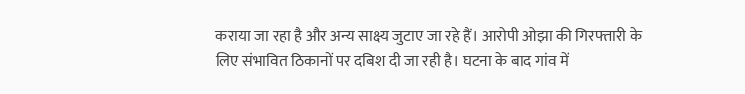कराया जा रहा है और अन्य साक्ष्य जुटाए जा रहे हैं। आरोपी ओझा की गिरफ्तारी के लिए संभावित ठिकानों पर दबिश दी जा रही है। घटना के बाद गांव में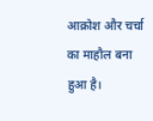आक्रोश और चर्चा का माहौल बना हुआ है।